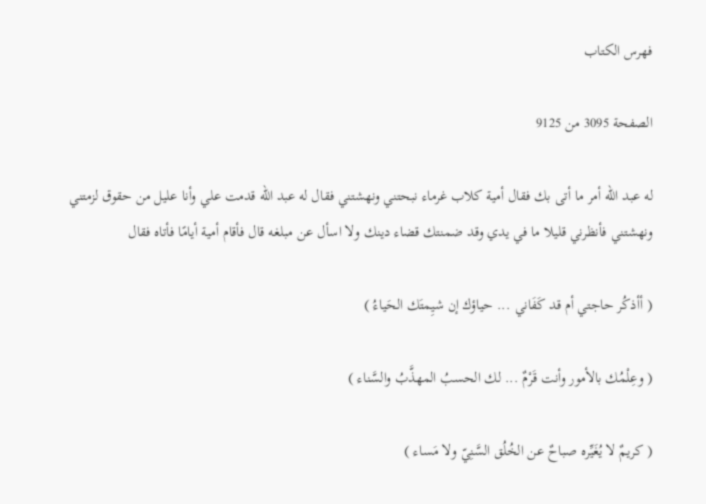فهرس الكتاب

الصفحة 3095 من 9125

له عبد الله أمر ما أتى بك فقال أمية كلاب غرماء نبحتني ونهشتني فقال له عبد الله قدمت علي وأنا عليل من حقوق لزمتني ونهشتني فأنظرني قليلا ما في يدي وقد ضمنتك قضاء دينك ولا اسأل عن مبلغه قال فأقام أمية أيامًا فأتاه فقال

( أأذكُر حاجتي أم قد كَفَاني ... حياؤك إن شيِمتَك الحَياءُ )

( وعِلْمُك بالأمور وأنت قَرْمٌ ... لك الحسبُ المهذَّبُ والسَّناء )

( كريمٌ لا يُغَيِّره صباحٌ عن الخُلُق السَّنِيّ ولا مَساء )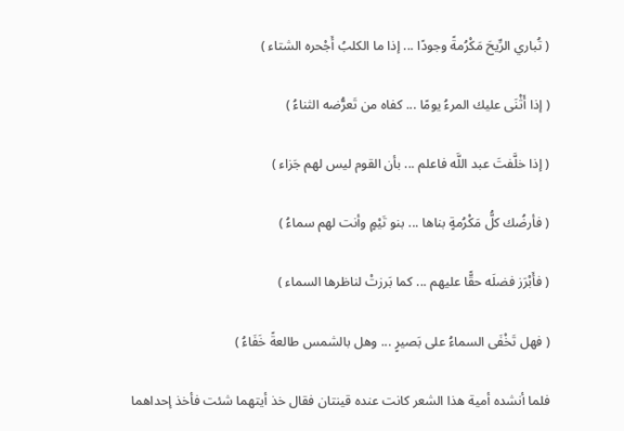( تُباري الرِّيحَ مَكْرُمةً وجودًا ... إذا ما الكلبُ أَجْحره الشتاء )

( إذا أَثْنَى عليك المرءُ يومًا ... كفاه من تَعرُّضه الثناءُ )

( إذا خلَّفتَ عبد اللَّه فاعلم ... بأن القوم ليس لهم جَزاء )

( فأرضُك كلُّ مَكْرُمةٍ بناها ... بنو تَيْمٍ وأنت لهم سماءُ )

( فأَبْرَز فضلَه حقًّا عليهم ... كما بَرزتْ لناظرها السماء )

( فهل تَخْفَى السماءُ على بَصيرٍ ... وهل بالشمس طالعةً خَفَاءُ )

فلما أنشده أمية هذا الشعر كانت عنده قينتان فقال خذ أيتهما شئت فأخذ إحداهما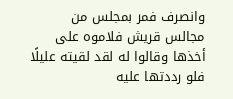وانصرف فمر بمجلس من مجالس قريش فلاموه على أخذها وقالوا له لقد لقيته عليلًا فلو رددتها عليه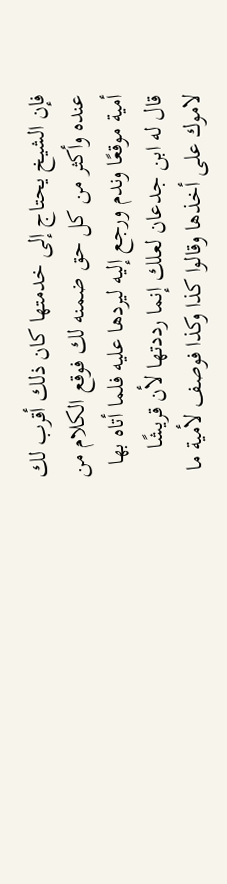فإن الشيخ يحتاج إلى خدمتها كان ذلك أقرب لك عنده وأكثر من كل حق ضمنه لك فوقع الكلام من أمية موقعًا وندم ورجع إليه ليردها عليه فلما أتاه بها قال له ابن جدعان لعلك إنما رددتها لأن قريشًا لاموك على أخذها وقالوا كذا وكذا فوصف لأمية ما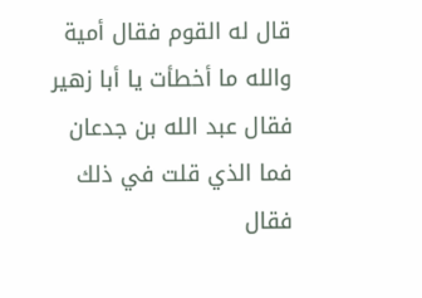قال له القوم فقال أمية والله ما أخطأت يا أبا زهير فقال عبد الله بن جدعان فما الذي قلت في ذلك فقال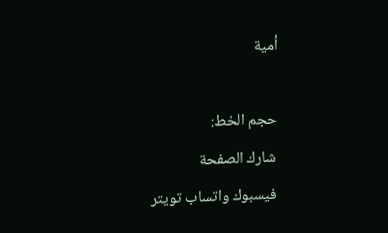أمية

حجم الخط:
شارك الصفحة
فيسبوك واتساب تويتر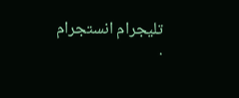تليجرام انستجرام
.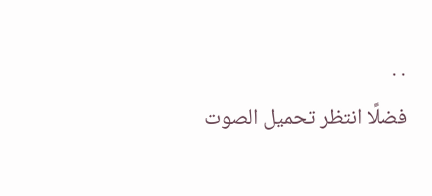. .
فضلًا انتظر تحميل الصوت